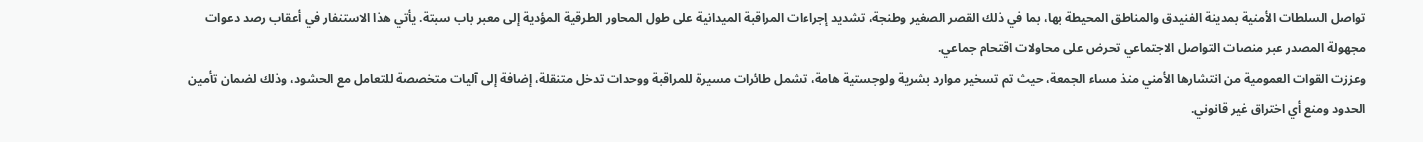تواصل السلطات الأمنية بمدينة الفنيدق والمناطق المحيطة بها، بما في ذلك القصر الصغير وطنجة، تشديد إجراءات المراقبة الميدانية على طول المحاور الطرقية المؤدية إلى معبر باب سبتة. يأتي هذا الاستنفار في أعقاب رصد دعوات مجهولة المصدر عبر منصات التواصل الاجتماعي تحرض على محاولات اقتحام جماعي.
وعززت القوات العمومية من انتشارها الأمني منذ مساء الجمعة، حيث تم تسخير موارد بشرية ولوجستية هامة، تشمل طائرات مسيرة للمراقبة ووحدات تدخل متنقلة، إضافة إلى آليات متخصصة للتعامل مع الحشود، وذلك لضمان تأمين الحدود ومنع أي اختراق غير قانوني.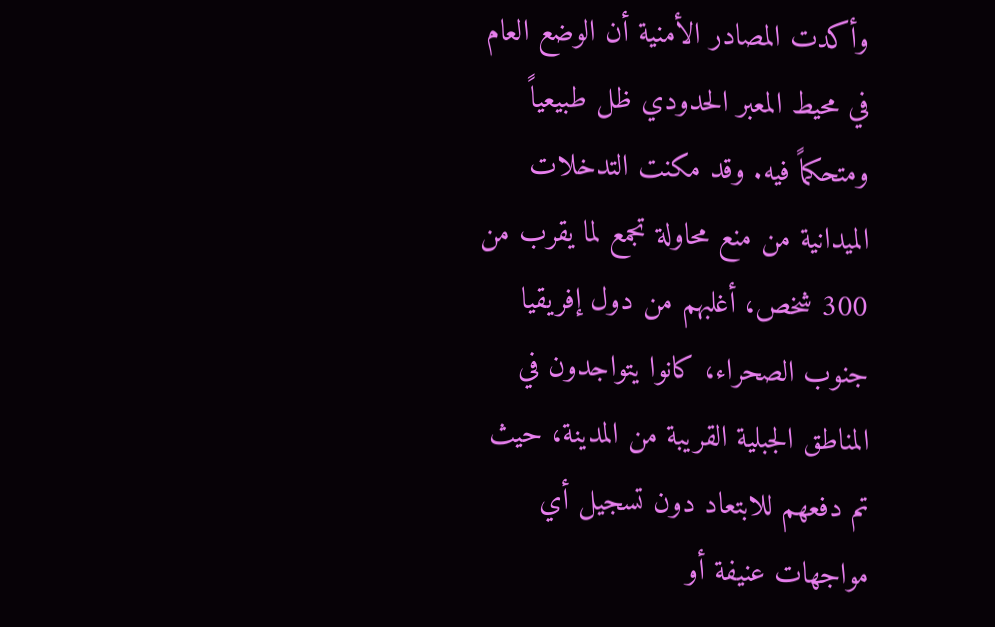وأكدت المصادر الأمنية أن الوضع العام في محيط المعبر الحدودي ظل طبيعياً ومتحكماً فيه. وقد مكنت التدخلات الميدانية من منع محاولة تجمع لما يقرب من 300 شخص، أغلبهم من دول إفريقيا جنوب الصحراء، كانوا يتواجدون في المناطق الجبلية القريبة من المدينة، حيث تم دفعهم للابتعاد دون تسجيل أي مواجهات عنيفة أو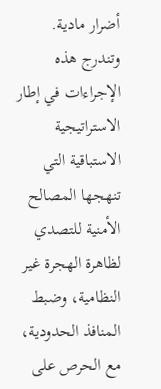أضرار مادية.
وتندرج هذه الإجراءات في إطار الاستراتيجية الاستباقية التي تنهجها المصالح الأمنية للتصدي لظاهرة الهجرة غير النظامية، وضبط المنافذ الحدودية، مع الحرص على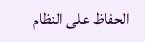الحفاظ على النظام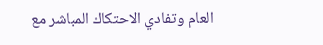العام وتفادي الاحتكاك المباشر مع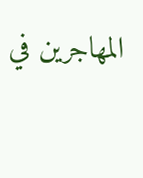المهاجرين في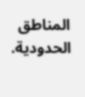المناطق الحدودية.